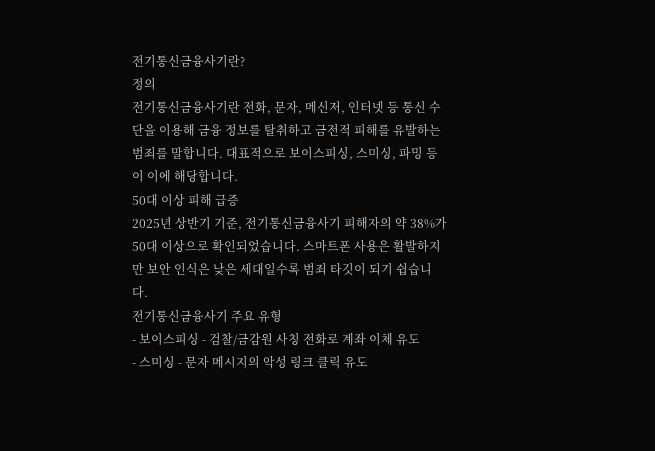전기통신금융사기란?
정의
전기통신금융사기란 전화, 문자, 메신저, 인터넷 등 통신 수단을 이용해 금융 정보를 탈취하고 금전적 피해를 유발하는 범죄를 말합니다. 대표적으로 보이스피싱, 스미싱, 파밍 등이 이에 해당합니다.
50대 이상 피해 급증
2025년 상반기 기준, 전기통신금융사기 피해자의 약 38%가 50대 이상으로 확인되었습니다. 스마트폰 사용은 활발하지만 보안 인식은 낮은 세대일수록 범죄 타깃이 되기 쉽습니다.
전기통신금융사기 주요 유형
- 보이스피싱 - 검찰/금감원 사칭 전화로 계좌 이체 유도
- 스미싱 - 문자 메시지의 악성 링크 클릭 유도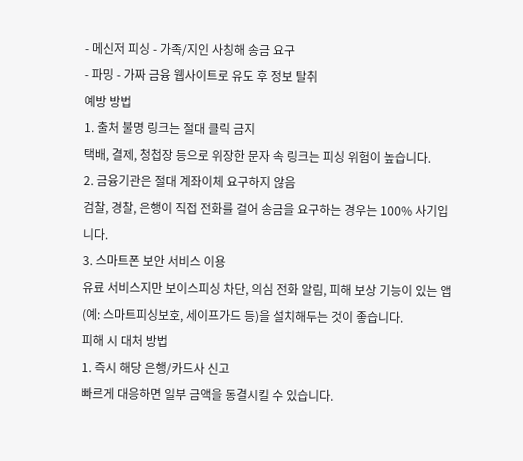- 메신저 피싱 - 가족/지인 사칭해 송금 요구
- 파밍 - 가짜 금융 웹사이트로 유도 후 정보 탈취
예방 방법
1. 출처 불명 링크는 절대 클릭 금지
택배, 결제, 청첩장 등으로 위장한 문자 속 링크는 피싱 위험이 높습니다.
2. 금융기관은 절대 계좌이체 요구하지 않음
검찰, 경찰, 은행이 직접 전화를 걸어 송금을 요구하는 경우는 100% 사기입니다.
3. 스마트폰 보안 서비스 이용
유료 서비스지만 보이스피싱 차단, 의심 전화 알림, 피해 보상 기능이 있는 앱(예: 스마트피싱보호, 세이프가드 등)을 설치해두는 것이 좋습니다.
피해 시 대처 방법
1. 즉시 해당 은행/카드사 신고
빠르게 대응하면 일부 금액을 동결시킬 수 있습니다.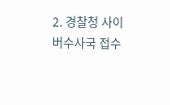2. 경찰청 사이버수사국 접수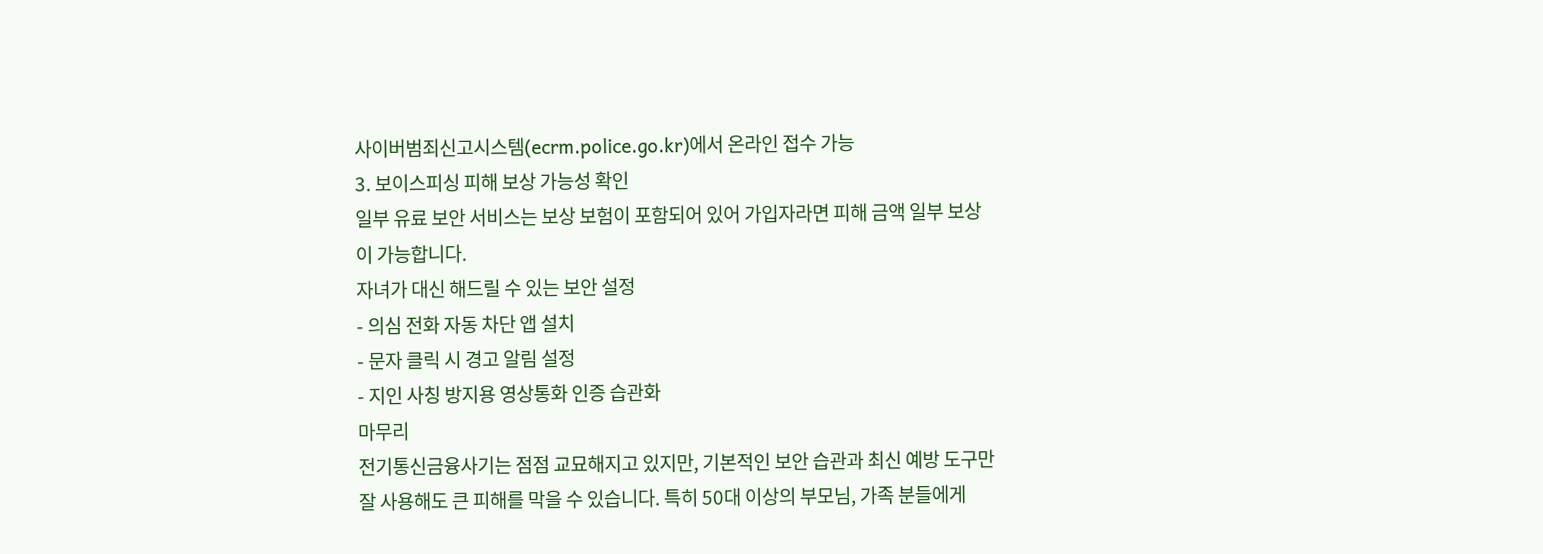사이버범죄신고시스템(ecrm.police.go.kr)에서 온라인 접수 가능
3. 보이스피싱 피해 보상 가능성 확인
일부 유료 보안 서비스는 보상 보험이 포함되어 있어 가입자라면 피해 금액 일부 보상이 가능합니다.
자녀가 대신 해드릴 수 있는 보안 설정
- 의심 전화 자동 차단 앱 설치
- 문자 클릭 시 경고 알림 설정
- 지인 사칭 방지용 영상통화 인증 습관화
마무리
전기통신금융사기는 점점 교묘해지고 있지만, 기본적인 보안 습관과 최신 예방 도구만 잘 사용해도 큰 피해를 막을 수 있습니다. 특히 50대 이상의 부모님, 가족 분들에게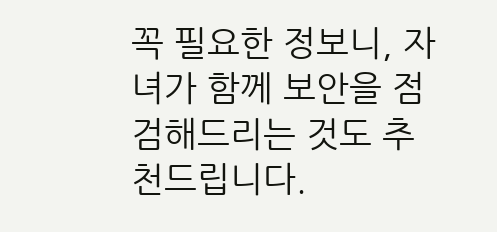꼭 필요한 정보니, 자녀가 함께 보안을 점검해드리는 것도 추천드립니다.